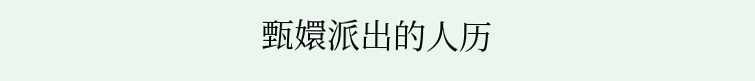甄嬛派出的人历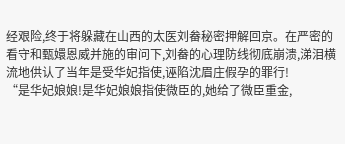经艰险,终于将躲藏在山西的太医刘畚秘密押解回京。在严密的看守和甄嬛恩威并施的审问下,刘畚的心理防线彻底崩溃,涕泪横流地供认了当年是受华妃指使,诬陷沈眉庄假孕的罪行!
“是华妃娘娘!是华妃娘娘指使微臣的,她给了微臣重金,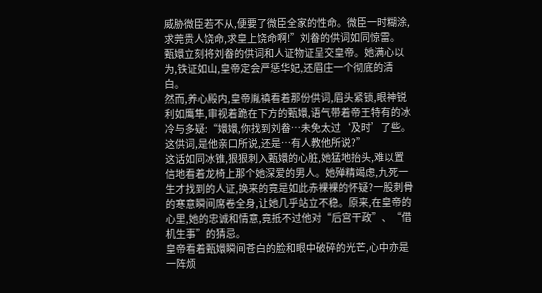威胁微臣若不从,便要了微臣全家的性命。微臣一时糊涂,求莞贵人饶命,求皇上饶命啊!”刘畚的供词如同惊雷。
甄嬛立刻将刘畚的供词和人证物证呈交皇帝。她满心以为,铁证如山,皇帝定会严惩华妃,还眉庄一个彻底的清白。
然而,养心殿内,皇帝胤禛看着那份供词,眉头紧锁,眼神锐利如鹰隼,审视着跪在下方的甄嬛,语气带着帝王特有的冰冷与多疑:“嬛嬛,你找到刘畚…未免太过‘及时’了些。这供词,是他亲口所说,还是…有人教他所说?”
这话如同冰锥,狠狠刺入甄嬛的心脏,她猛地抬头,难以置信地看着龙椅上那个她深爱的男人。她殚精竭虑,九死一生才找到的人证,换来的竟是如此赤裸裸的怀疑?一股刺骨的寒意瞬间席卷全身,让她几乎站立不稳。原来,在皇帝的心里,她的忠诚和情意,竟抵不过他对“后宫干政”、“借机生事”的猜忌。
皇帝看着甄嬛瞬间苍白的脸和眼中破碎的光芒,心中亦是一阵烦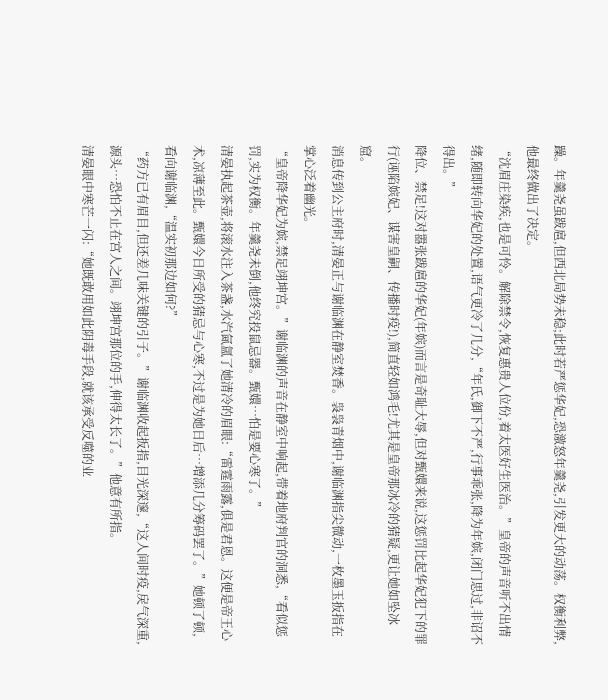躁。年羹尧虽跋扈,但西北局势未稳;此时若严惩华妃,恐激怒年羹尧,引发更大的动荡。权衡利弊,他最终做出了决定。
“沈眉庄染疾,也是可怜。解除禁令,恢复惠贵人位份,着太医好生医治。”皇帝的声音听不出情绪,随即转向华妃的处置,语气更冷了几分,“年氏,御下不严,行事乖张,降为年嫔,闭门思过,非诏不得出。”
降位、禁足!这对嚣张跋扈的华妃(年嫔)而言是奇耻大辱,但对甄嬛来说,这惩罚比起华妃犯下的罪行(诬陷嫔妃、谋害皇嗣、传播时疫!),简直轻如鸿毛!尤其是皇帝那冰冷的猜疑,更让她如坠冰窟。
消息传到公主府时,清晏正与谢临渊在静室焚香。袅袅青烟中,谢临渊指尖微动,一枚墨玉扳指在掌心泛着幽光。
“皇帝降华妃为嫔,禁足翊坤宫。”谢临渊的声音在静室中响起,带着地府判官的洞悉,“看似惩罚,实为权衡。年羹尧未倒,他终究投鼠忌器。甄嬛…怕是要心寒了。”
清晏执起茶壶,将滚水注入茶盏,水汽氤氲了她清冷的眉眼:“雷霆雨露,俱是君恩。这便是帝王心术,凉薄至此。甄嬛今日所受的猜忌与心寒,不过是为她日后…增添几分筹码罢了。”她顿了顿,看向谢临渊,“温实初那边如何?”
“药方已有眉目,但还差几味关键的引子。”谢临渊收起扳指,目光深邃,“这人间时疫,戾气深重,源头…恐怕不止在宫人之间。翊坤宫那位的手,伸得太长了。”他意有所指。
清晏眼中寒芒一闪:“她既敢用如此阴毒手段,就该承受反噬的业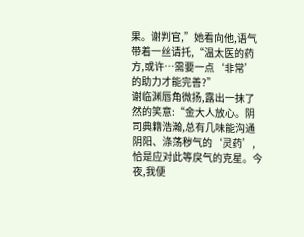果。谢判官,”她看向他,语气带着一丝请托,“温太医的药方,或许…需要一点‘非常’的助力才能完善?”
谢临渊唇角微扬,露出一抹了然的笑意:“金大人放心。阴司典籍浩瀚,总有几味能沟通阴阳、涤荡秽气的‘灵药’,恰是应对此等戾气的克星。今夜,我便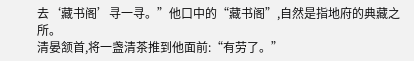去‘藏书阁’寻一寻。”他口中的“藏书阁”,自然是指地府的典藏之所。
清晏颔首,将一盏清茶推到他面前:“有劳了。”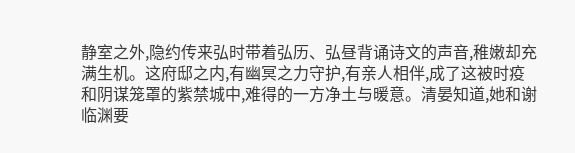静室之外,隐约传来弘时带着弘历、弘昼背诵诗文的声音,稚嫩却充满生机。这府邸之内,有幽冥之力守护,有亲人相伴,成了这被时疫和阴谋笼罩的紫禁城中,难得的一方净土与暖意。清晏知道,她和谢临渊要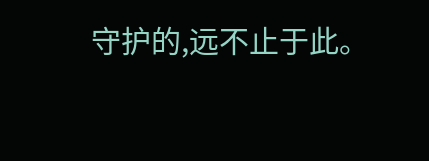守护的,远不止于此。